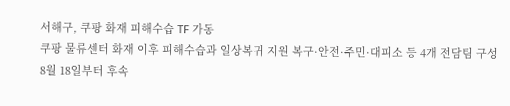서해구, 쿠팡 화재 피해수습 TF 가동
쿠팡 물류센터 화재 이후 피해수습과 일상복귀 지원 복구·안전·주민·대피소 등 4개 전담팀 구성 8월 18일부터 후속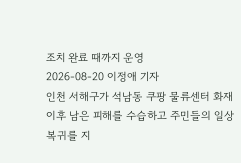조치 완료 때까지 운영
2026-08-20 이정애 기자
인천 서해구가 석남동 쿠팡 물류센터 화재 이후 남은 피해를 수습하고 주민들의 일상 복귀를 지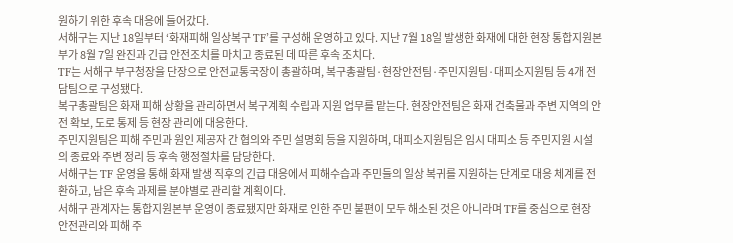원하기 위한 후속 대응에 들어갔다.
서해구는 지난 18일부터 ‘화재피해 일상복구 TF’를 구성해 운영하고 있다. 지난 7월 18일 발생한 화재에 대한 현장 통합지원본부가 8월 7일 완진과 긴급 안전조치를 마치고 종료된 데 따른 후속 조치다.
TF는 서해구 부구청장을 단장으로 안전교통국장이 총괄하며, 복구총괄팀·현장안전팀·주민지원팀·대피소지원팀 등 4개 전담팀으로 구성됐다.
복구총괄팀은 화재 피해 상황을 관리하면서 복구계획 수립과 지원 업무를 맡는다. 현장안전팀은 화재 건축물과 주변 지역의 안전 확보, 도로 통제 등 현장 관리에 대응한다.
주민지원팀은 피해 주민과 원인 제공자 간 협의와 주민 설명회 등을 지원하며, 대피소지원팀은 임시 대피소 등 주민지원 시설의 종료와 주변 정리 등 후속 행정절차를 담당한다.
서해구는 TF 운영을 통해 화재 발생 직후의 긴급 대응에서 피해수습과 주민들의 일상 복귀를 지원하는 단계로 대응 체계를 전환하고, 남은 후속 과제를 분야별로 관리할 계획이다.
서해구 관계자는 통합지원본부 운영이 종료됐지만 화재로 인한 주민 불편이 모두 해소된 것은 아니라며 TF를 중심으로 현장 안전관리와 피해 주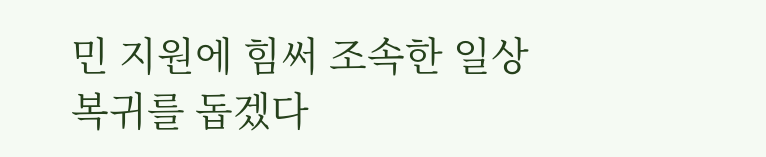민 지원에 힘써 조속한 일상 복귀를 돕겠다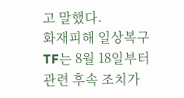고 말했다.
화재피해 일상복구 TF는 8월 18일부터 관련 후속 조치가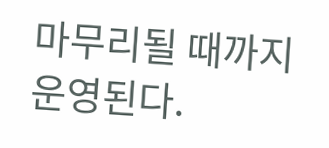마무리될 때까지 운영된다.